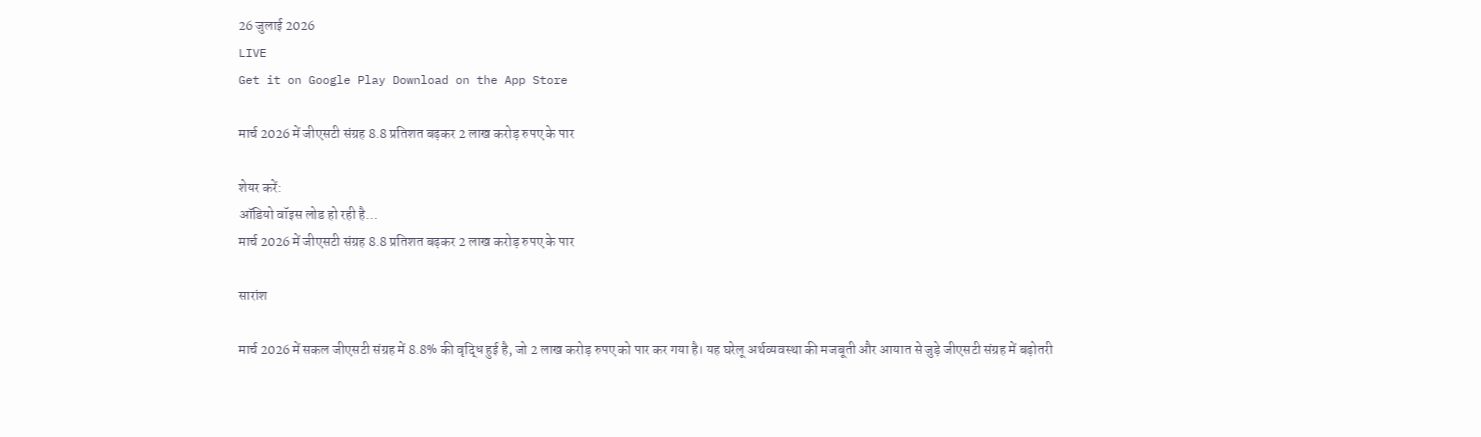26 जुलाई 2026
LIVE
Get it on Google Play Download on the App Store

मार्च 2026 में जीएसटी संग्रह 8.8 प्रतिशत बढ़कर 2 लाख करोड़ रुपए के पार

शेयर करें:
ऑडियो वॉइस लोड हो रही है…
मार्च 2026 में जीएसटी संग्रह 8.8 प्रतिशत बढ़कर 2 लाख करोड़ रुपए के पार

सारांश

मार्च 2026 में सकल जीएसटी संग्रह में 8.8% की वृद्धि हुई है, जो 2 लाख करोड़ रुपए को पार कर गया है। यह घरेलू अर्थव्यवस्था की मजबूती और आयात से जुड़े जीएसटी संग्रह में बढ़ोतरी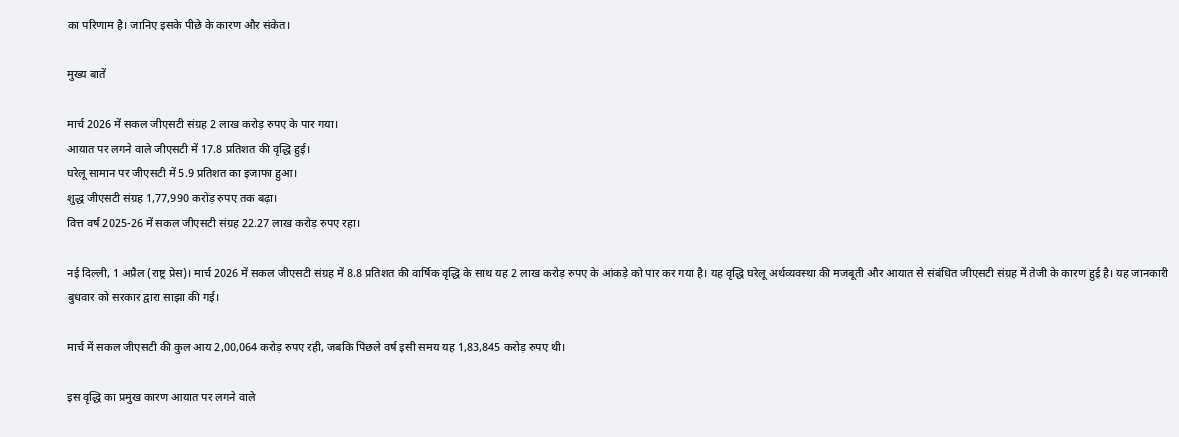का परिणाम है। जानिए इसके पीछे के कारण और संकेत।

मुख्य बातें

मार्च 2026 में सकल जीएसटी संग्रह 2 लाख करोड़ रुपए के पार गया।
आयात पर लगने वाले जीएसटी में 17.8 प्रतिशत की वृद्धि हुई।
घरेलू सामान पर जीएसटी में 5.9 प्रतिशत का इजाफा हुआ।
शुद्ध जीएसटी संग्रह 1,77,990 करोड़ रुपए तक बढ़ा।
वित्त वर्ष 2025-26 में सकल जीएसटी संग्रह 22.27 लाख करोड़ रुपए रहा।

नई दिल्ली, 1 अप्रैल (राष्ट्र प्रेस)। मार्च 2026 में सकल जीएसटी संग्रह में 8.8 प्रतिशत की वार्षिक वृद्धि के साथ यह 2 लाख करोड़ रुपए के आंकड़े को पार कर गया है। यह वृद्धि घरेलू अर्थव्यवस्था की मजबूती और आयात से संबंधित जीएसटी संग्रह में तेजी के कारण हुई है। यह जानकारी बुधवार को सरकार द्वारा साझा की गई।

मार्च में सकल जीएसटी की कुल आय 2,00,064 करोड़ रुपए रही, जबकि पिछले वर्ष इसी समय यह 1,83,845 करोड़ रुपए थी।

इस वृद्धि का प्रमुख कारण आयात पर लगने वाले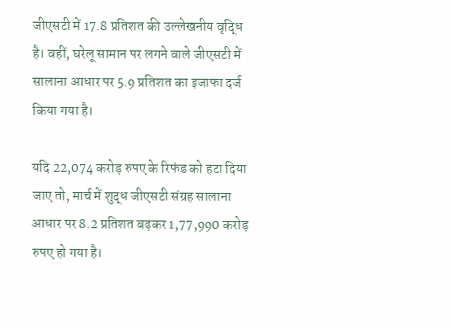जीएसटी में 17.8 प्रतिशत की उल्लेखनीय वृद्धि है। वहीं, घरेलू सामान पर लगने वाले जीएसटी में सालाना आधार पर 5.9 प्रतिशत का इजाफा दर्ज किया गया है।

यदि 22,074 करोड़ रुपए के रिफंड को हटा दिया जाए तो, मार्च में शुद्ध जीएसटी संग्रह सालाना आधार पर 8.2 प्रतिशत बढ़कर 1,77,990 करोड़ रुपए हो गया है।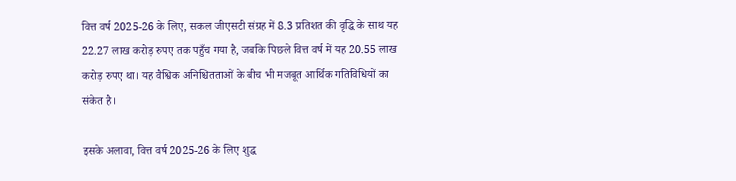वित्त वर्ष 2025-26 के लिए, सकल जीएसटी संग्रह में 8.3 प्रतिशत की वृद्धि के साथ यह 22.27 लाख करोड़ रुपए तक पहुँच गया है, जबकि पिछले वित्त वर्ष में यह 20.55 लाख करोड़ रुपए था। यह वैश्विक अनिश्चितताओं के बीच भी मजबूत आर्थिक गतिविधियों का संकेत है।

इसके अलावा, वित्त वर्ष 2025-26 के लिए शुद्ध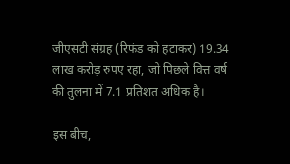जीएसटी संग्रह (रिफंड को हटाकर) 19.34 लाख करोड़ रुपए रहा, जो पिछले वित्त वर्ष की तुलना में 7.1 प्रतिशत अधिक है।

इस बीच,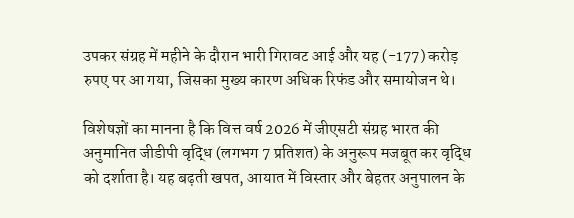उपकर संग्रह में महीने के दौरान भारी गिरावट आई और यह (-177) करोड़ रुपए पर आ गया, जिसका मुख्य कारण अधिक रिफंड और समायोजन थे।

विशेषज्ञों का मानना है कि वित्त वर्ष 2026 में जीएसटी संग्रह भारत की अनुमानित जीडीपी वृद्धि (लगभग 7 प्रतिशत) के अनुरूप मजबूत कर वृद्धि को दर्शाता है। यह बढ़ती खपत, आयात में विस्तार और बेहतर अनुपालन के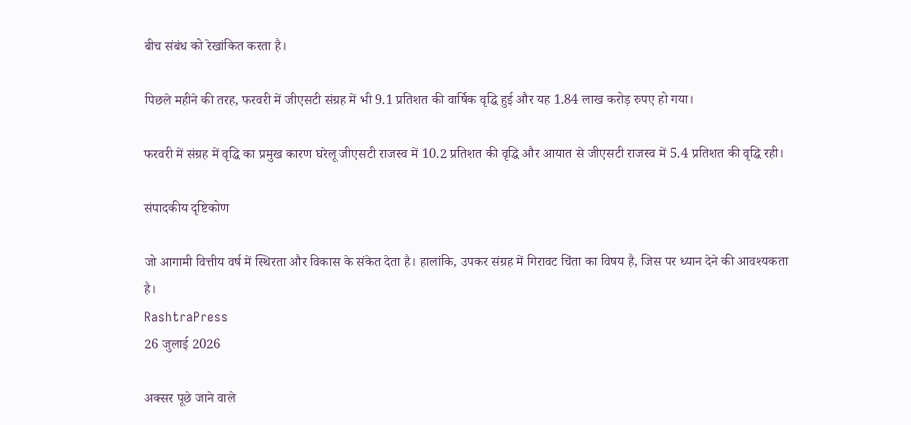बीच संबंध को रेखांकित करता है।

पिछले महीने की तरह, फरवरी में जीएसटी संग्रह में भी 9.1 प्रतिशत की वार्षिक वृद्धि हुई और यह 1.84 लाख करोड़ रुपए हो गया।

फरवरी में संग्रह में वृद्धि का प्रमुख कारण घरेलू जीएसटी राजस्व में 10.2 प्रतिशत की वृद्धि और आयात से जीएसटी राजस्व में 5.4 प्रतिशत की वृद्धि रही।

संपादकीय दृष्टिकोण

जो आगामी वित्तीय वर्ष में स्थिरता और विकास के संकेत देता है। हालांकि, उपकर संग्रह में गिरावट चिंता का विषय है, जिस पर ध्यान देने की आवश्यकता है।
RashtraPress
26 जुलाई 2026

अक्सर पूछे जाने वाले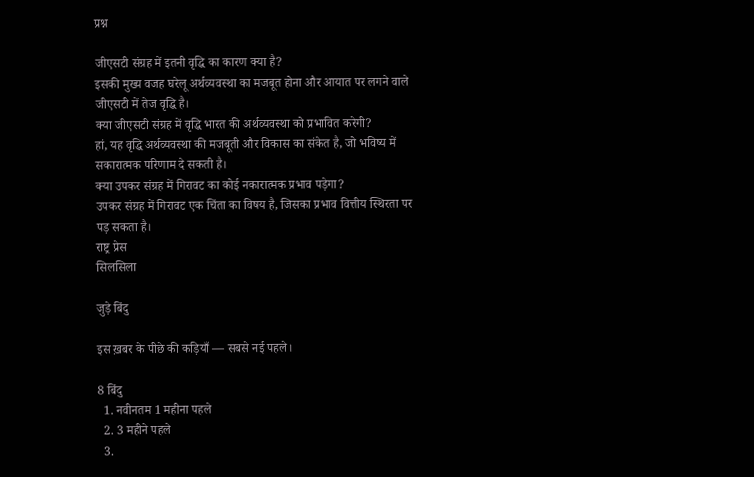प्रश्न

जीएसटी संग्रह में इतनी वृद्धि का कारण क्या है?
इसकी मुख्य वजह घरेलू अर्थव्यवस्था का मजबूत होना और आयात पर लगने वाले जीएसटी में तेज वृद्धि है।
क्या जीएसटी संग्रह में वृद्धि भारत की अर्थव्यवस्था को प्रभावित करेगी?
हां, यह वृद्धि अर्थव्यवस्था की मजबूती और विकास का संकेत है, जो भविष्य में सकारात्मक परिणाम दे सकती है।
क्या उपकर संग्रह में गिरावट का कोई नकारात्मक प्रभाव पड़ेगा?
उपकर संग्रह में गिरावट एक चिंता का विषय है, जिसका प्रभाव वित्तीय स्थिरता पर पड़ सकता है।
राष्ट्र प्रेस
सिलसिला

जुड़े बिंदु

इस ख़बर के पीछे की कड़ियाँ — सबसे नई पहले।

8 बिंदु
  1. नवीनतम 1 महीना पहले
  2. 3 महीने पहले
  3.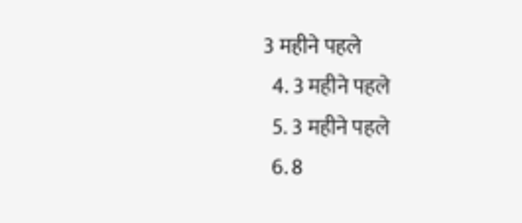3 महीने पहले
  4. 3 महीने पहले
  5. 3 महीने पहले
  6. 8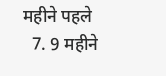महीने पहले
  7. 9 महीने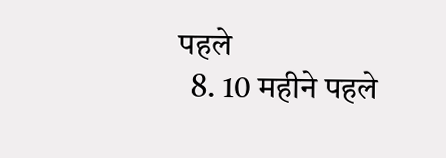पहले
  8. 10 महीने पहले